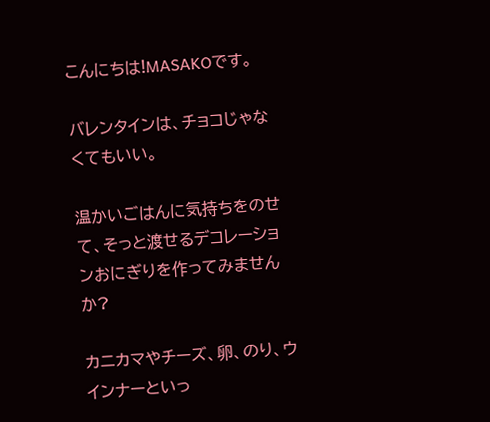こんにちは!MASAKOです。

バレンタインは、チョコじゃなくてもいい。

温かいごはんに気持ちをのせて、そっと渡せるデコレーションおにぎりを作ってみませんか?

カニカマやチーズ、卵、のり、ウインナーといっ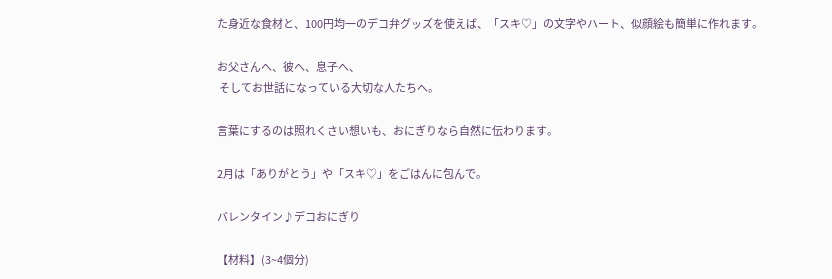た身近な食材と、100円均一のデコ弁グッズを使えば、「スキ♡」の文字やハート、似顔絵も簡単に作れます。

お父さんへ、彼へ、息子へ、
 そしてお世話になっている大切な人たちへ。

言葉にするのは照れくさい想いも、おにぎりなら自然に伝わります。

2月は「ありがとう」や「スキ♡」をごはんに包んで。

バレンタイン♪デコおにぎり

【材料】(3~4個分)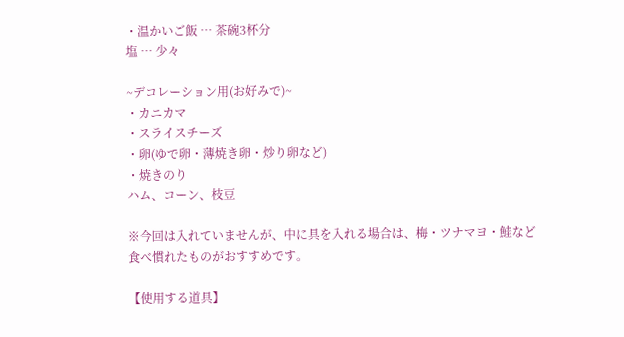・温かいご飯 … 茶碗3杯分
塩 … 少々

~デコレーション用(お好みで)~
・カニカマ
・スライスチーズ
・卵(ゆで卵・薄焼き卵・炒り卵など)
・焼きのり
ハム、コーン、枝豆

※今回は入れていませんが、中に具を入れる場合は、梅・ツナマヨ・鮭など食べ慣れたものがおすすめです。

【使用する道具】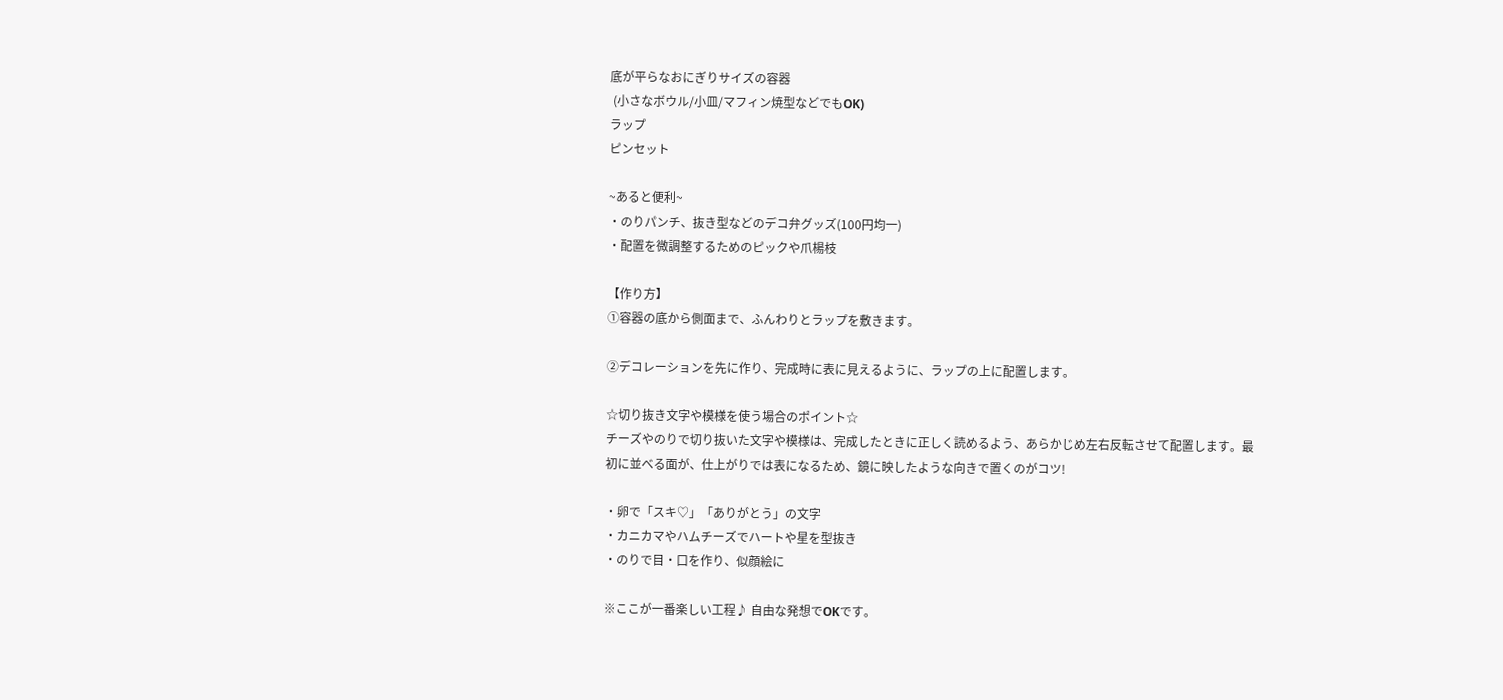底が平らなおにぎりサイズの容器
 (小さなボウル/小皿/マフィン焼型などでもOK)
ラップ
ピンセット

~あると便利~
・のりパンチ、抜き型などのデコ弁グッズ(100円均一)
・配置を微調整するためのピックや爪楊枝

【作り方】
①容器の底から側面まで、ふんわりとラップを敷きます。

②デコレーションを先に作り、完成時に表に見えるように、ラップの上に配置します。

☆切り抜き文字や模様を使う場合のポイント☆
チーズやのりで切り抜いた文字や模様は、完成したときに正しく読めるよう、あらかじめ左右反転させて配置します。最初に並べる面が、仕上がりでは表になるため、鏡に映したような向きで置くのがコツ!

・卵で「スキ♡」「ありがとう」の文字
・カニカマやハムチーズでハートや星を型抜き
・のりで目・口を作り、似顔絵に

※ここが一番楽しい工程♪ 自由な発想でOKです。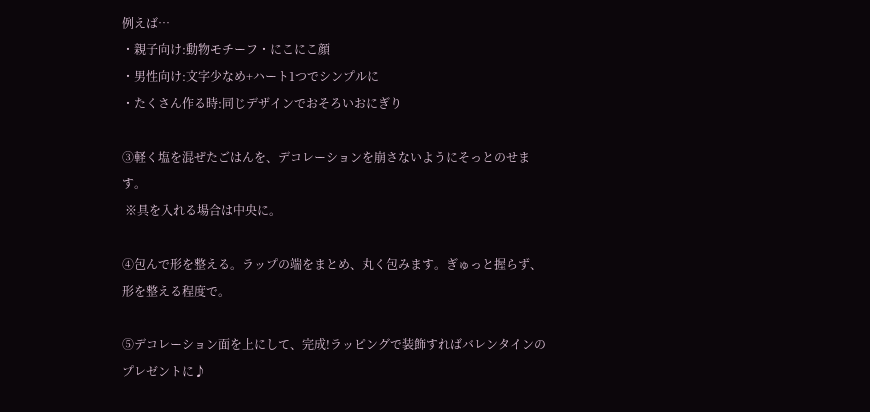例えば…
・親子向け:動物モチーフ・にこにこ顔
・男性向け:文字少なめ+ハート1つでシンプルに
・たくさん作る時:同じデザインでおそろいおにぎり

③軽く塩を混ぜたごはんを、デコレーションを崩さないようにそっとのせます。
 ※具を入れる場合は中央に。

④包んで形を整える。ラップの端をまとめ、丸く包みます。ぎゅっと握らず、形を整える程度で。

⑤デコレーション面を上にして、完成!ラッピングで装飾すればバレンタインのプレゼントに♪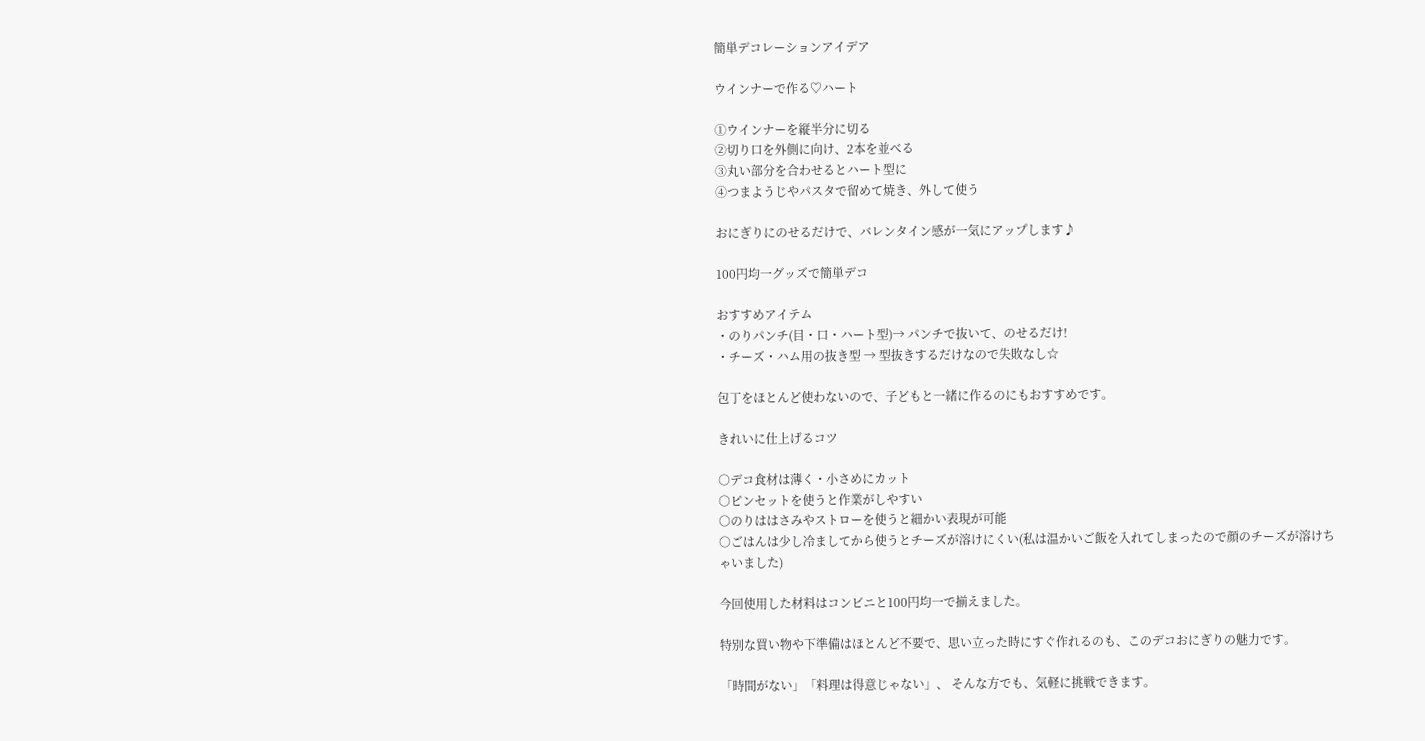簡単デコレーションアイデア

ウインナーで作る♡ハート

①ウインナーを縦半分に切る
②切り口を外側に向け、2本を並べる
③丸い部分を合わせるとハート型に
④つまようじやパスタで留めて焼き、外して使う

おにぎりにのせるだけで、バレンタイン感が一気にアップします♪

100円均一グッズで簡単デコ

おすすめアイテム
・のりパンチ(目・口・ハート型)→ パンチで抜いて、のせるだけ!
・チーズ・ハム用の抜き型 → 型抜きするだけなので失敗なし☆

包丁をほとんど使わないので、子どもと一緒に作るのにもおすすめです。

きれいに仕上げるコツ

○デコ食材は薄く・小さめにカット
○ピンセットを使うと作業がしやすい
○のりははさみやストローを使うと細かい表現が可能
○ごはんは少し冷ましてから使うとチーズが溶けにくい(私は温かいご飯を入れてしまったので顔のチーズが溶けちゃいました)

今回使用した材料はコンビニと100円均一で揃えました。

特別な買い物や下準備はほとんど不要で、思い立った時にすぐ作れるのも、このデコおにぎりの魅力です。

「時間がない」「料理は得意じゃない」、 そんな方でも、気軽に挑戦できます。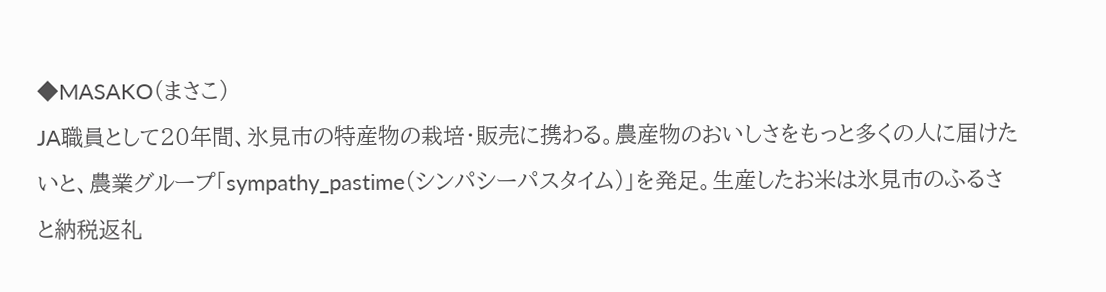◆MASAKO(まさこ)
JA職員として20年間、氷見市の特産物の栽培・販売に携わる。農産物のおいしさをもっと多くの人に届けたいと、農業グループ「sympathy_pastime(シンパシーパスタイム)」を発足。生産したお米は氷見市のふるさと納税返礼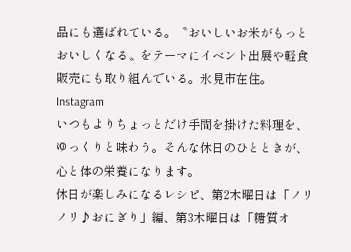品にも選ばれている。〝おいしいお米がもっとおいしくなる〟をテーマにイベント出展や軽食販売にも取り組んでいる。氷見市在住。Instagram
いつもよりちょっとだけ手間を掛けた料理を、ゆっくりと味わう。そんな休日のひとときが、心と体の栄養になります。
休日が楽しみになるレシピ、第2木曜日は「ノリノリ♪おにぎり」編、第3木曜日は「糖質オ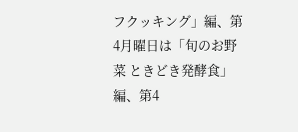フクッキング」編、第4月曜日は「旬のお野菜 ときどき発酵食」編、第4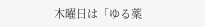木曜日は「ゆる薬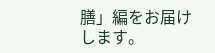膳」編をお届けします。